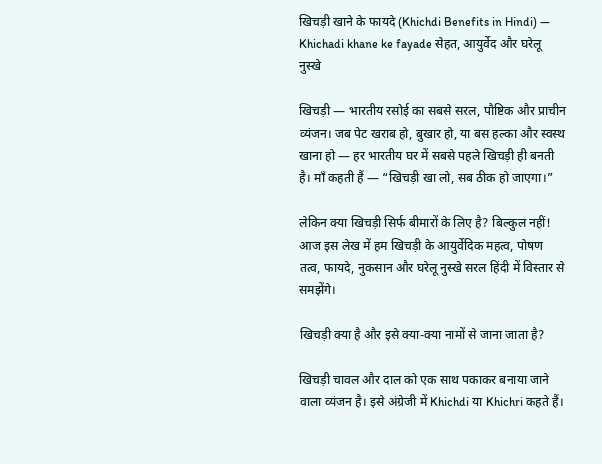खिचड़ी खाने के फायदे (Khichdi Benefits in Hindi) — Khichadi khane ke fayade सेहत, आयुर्वेद और घरेलू नुस्खे

खिचड़ी — भारतीय रसोई का सबसे सरल, पौष्टिक और प्राचीन व्यंजन। जब पेट खराब हो, बुखार हो, या बस हल्का और स्वस्थ खाना हो — हर भारतीय घर में सबसे पहले खिचड़ी ही बनती है। माँ कहती हैं — “खिचड़ी खा लो, सब ठीक हो जाएगा।”

लेकिन क्या खिचड़ी सिर्फ बीमारों के लिए है? बिल्कुल नहीं! आज इस लेख में हम खिचड़ी के आयुर्वेदिक महत्व, पोषण तत्व, फायदे, नुकसान और घरेलू नुस्खे सरल हिंदी में विस्तार से समझेंगे।

खिचड़ी क्या है और इसे क्या-क्या नामों से जाना जाता है?

खिचड़ी चावल और दाल को एक साथ पकाकर बनाया जाने वाला व्यंजन है। इसे अंग्रेजी में Khichdi या Khichri कहते हैं।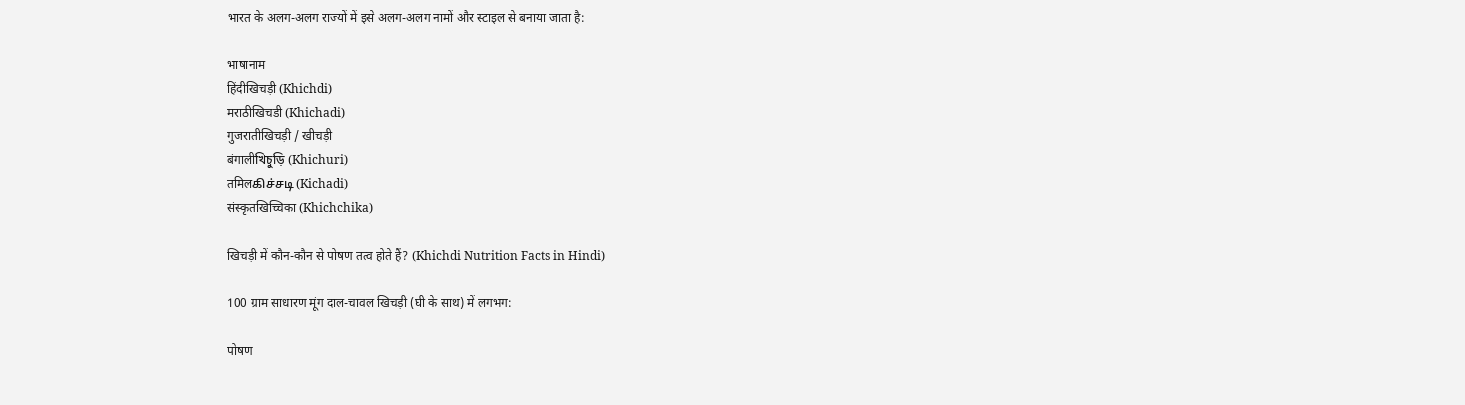भारत के अलग-अलग राज्यों में इसे अलग-अलग नामों और स्टाइल से बनाया जाता है:

भाषानाम
हिंदीखिचड़ी (Khichdi)
मराठीखिचडी (Khichadi)
गुजरातीखिचड़ी / खीचड़ी
बंगालीখিচুড়ি (Khichuri)
तमिलகிச்சடி (Kichadi)
संस्कृतखिच्चिका (Khichchika)

खिचड़ी में कौन-कौन से पोषण तत्व होते हैं? (Khichdi Nutrition Facts in Hindi)

100 ग्राम साधारण मूंग दाल-चावल खिचड़ी (घी के साथ) में लगभग:

पोषण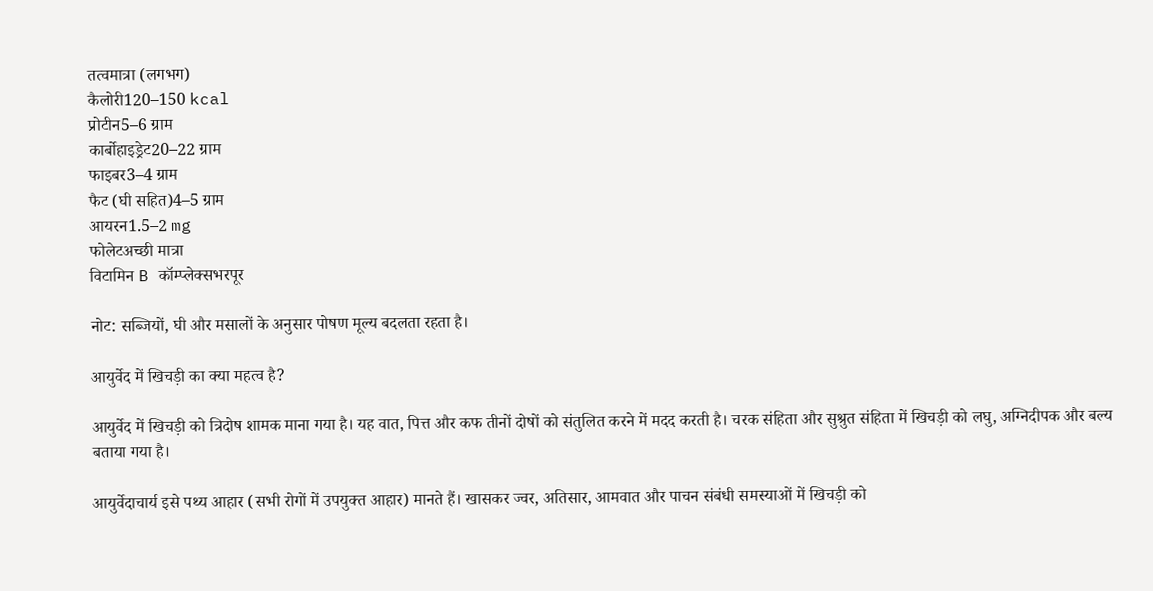तत्वमात्रा (लगभग)
कैलोरी120–150 kcal
प्रोटीन5–6 ग्राम
कार्बोहाइड्रेट20–22 ग्राम
फाइबर3–4 ग्राम
फैट (घी सहित)4–5 ग्राम
आयरन1.5–2 mg
फोलेटअच्छी मात्रा
विटामिन B कॉम्प्लेक्सभरपूर

नोट: सब्जियों, घी और मसालों के अनुसार पोषण मूल्य बदलता रहता है।

आयुर्वेद में खिचड़ी का क्या महत्व है?

आयुर्वेद में खिचड़ी को त्रिदोष शामक माना गया है। यह वात, पित्त और कफ तीनों दोषों को संतुलित करने में मदद करती है। चरक संहिता और सुश्रुत संहिता में खिचड़ी को लघु, अग्निदीपक और बल्य बताया गया है।

आयुर्वेदाचार्य इसे पथ्य आहार (सभी रोगों में उपयुक्त आहार) मानते हैं। खासकर ज्वर, अतिसार, आमवात और पाचन संबंधी समस्याओं में खिचड़ी को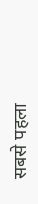सबसे पहला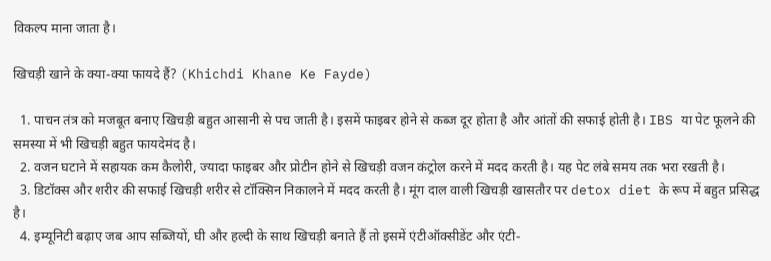विकल्प माना जाता है।

खिचड़ी खाने के क्या-क्या फायदे हैं? (Khichdi Khane Ke Fayde)

  1. पाचन तंत्र को मजबूत बनाए खिचड़ी बहुत आसानी से पच जाती है। इसमें फाइबर होने से कब्ज दूर होता है और आंतों की सफाई होती है। IBS या पेट फूलने की समस्या में भी खिचड़ी बहुत फायदेमंद है।
  2. वजन घटाने में सहायक कम कैलोरी, ज्यादा फाइबर और प्रोटीन होने से खिचड़ी वजन कंट्रोल करने में मदद करती है। यह पेट लंबे समय तक भरा रखती है।
  3. डिटॉक्स और शरीर की सफाई खिचड़ी शरीर से टॉक्सिन निकालने में मदद करती है। मूंग दाल वाली खिचड़ी खासतौर पर detox diet के रूप में बहुत प्रसिद्ध है।
  4. इम्यूनिटी बढ़ाए जब आप सब्जियों, घी और हल्दी के साथ खिचड़ी बनाते हैं तो इसमें एंटीऑक्सीडेंट और एंटी-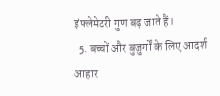इंफ्लेमेटरी गुण बढ़ जाते हैं।
  5. बच्चों और बुजुर्गों के लिए आदर्श आहार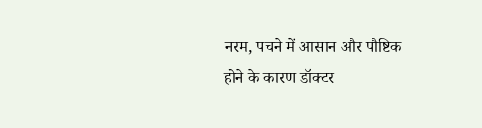नरम, पचने में आसान और पौष्टिक होने के कारण डॉक्टर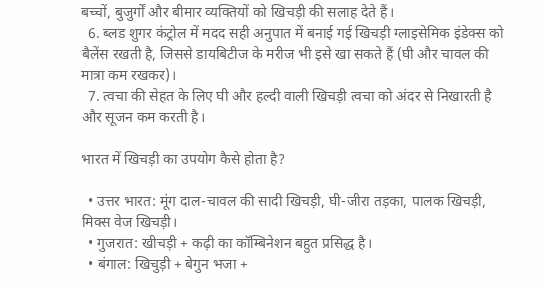बच्चों, बुजुर्गों और बीमार व्यक्तियों को खिचड़ी की सलाह देते हैं।
  6. ब्लड शुगर कंट्रोल में मदद सही अनुपात में बनाई गई खिचड़ी ग्लाइसेमिक इंडेक्स को बैलेंस रखती है, जिससे डायबिटीज के मरीज भी इसे खा सकते हैं (घी और चावल की मात्रा कम रखकर)।
  7. त्वचा की सेहत के लिए घी और हल्दी वाली खिचड़ी त्वचा को अंदर से निखारती है और सूजन कम करती है।

भारत में खिचड़ी का उपयोग कैसे होता है?

  • उत्तर भारत: मूंग दाल-चावल की सादी खिचड़ी, घी-जीरा तड़का, पालक खिचड़ी, मिक्स वेज खिचड़ी।
  • गुजरात: खीचड़ी + कढ़ी का कॉम्बिनेशन बहुत प्रसिद्ध है।
  • बंगाल: खिचुड़ी + बेगुन भजा +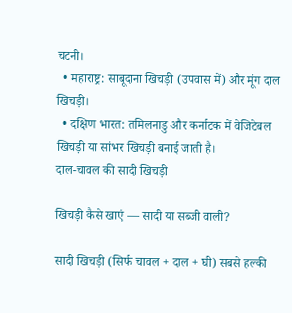चटनी।
  • महाराष्ट्र: साबूदाना खिचड़ी (उपवास में) और मूंग दाल खिचड़ी।
  • दक्षिण भारत: तमिलनाडु और कर्नाटक में वेजिटेबल खिचड़ी या सांभर खिचड़ी बनाई जाती है।
दाल-चावल की सादी खिचड़ी

खिचड़ी कैसे खाएं — सादी या सब्जी वाली?

सादी खिचड़ी (सिर्फ चावल + दाल + घी) सबसे हल्की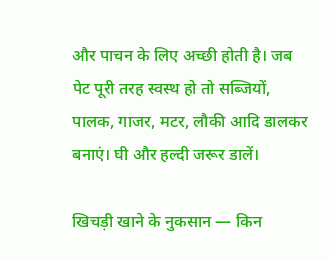और पाचन के लिए अच्छी होती है। जब पेट पूरी तरह स्वस्थ हो तो सब्जियों, पालक, गाजर, मटर, लौकी आदि डालकर बनाएं। घी और हल्दी जरूर डालें।

खिचड़ी खाने के नुकसान — किन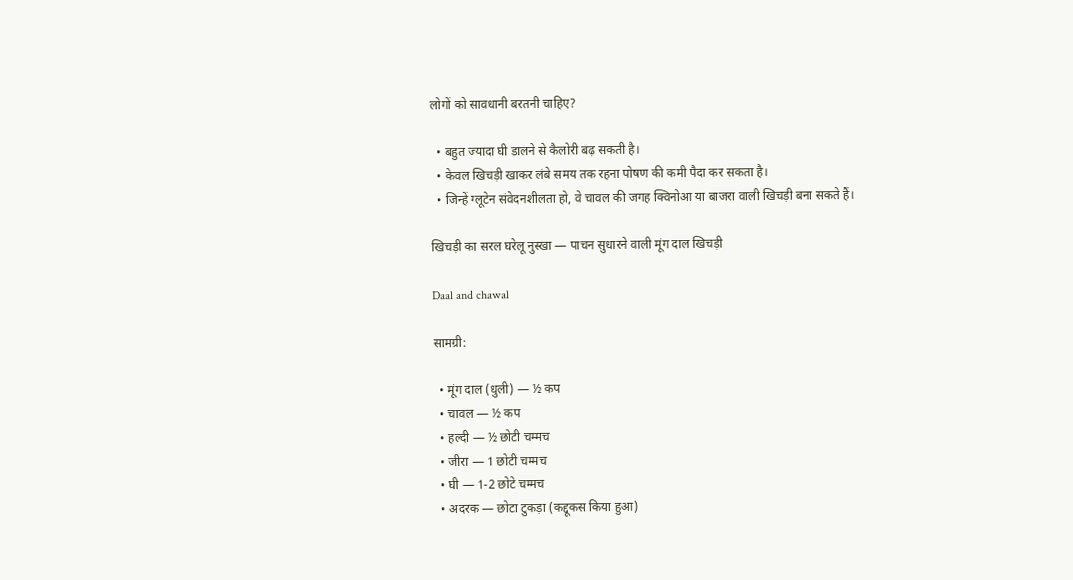लोगों को सावधानी बरतनी चाहिए?

  • बहुत ज्यादा घी डालने से कैलोरी बढ़ सकती है।
  • केवल खिचड़ी खाकर लंबे समय तक रहना पोषण की कमी पैदा कर सकता है।
  • जिन्हें ग्लूटेन संवेदनशीलता हो, वे चावल की जगह क्विनोआ या बाजरा वाली खिचड़ी बना सकते हैं।

खिचड़ी का सरल घरेलू नुस्खा — पाचन सुधारने वाली मूंग दाल खिचड़ी

Daal and chawal

सामग्री:

  • मूंग दाल (धुली) — ½ कप
  • चावल — ½ कप
  • हल्दी — ½ छोटी चम्मच
  • जीरा — 1 छोटी चम्मच
  • घी — 1-2 छोटे चम्मच
  • अदरक — छोटा टुकड़ा (कद्दूकस किया हुआ)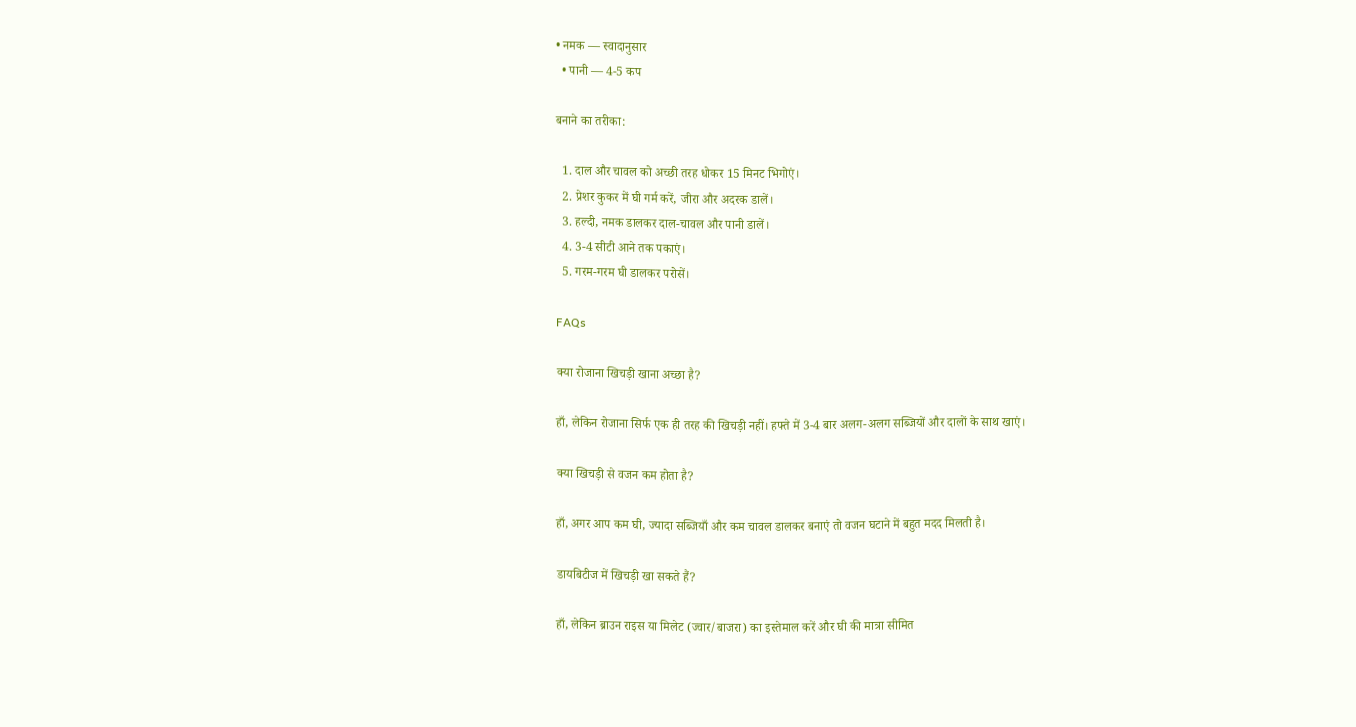• नमक — स्वादानुसार
  • पानी — 4-5 कप

बनाने का तरीका:

  1. दाल और चावल को अच्छी तरह धोकर 15 मिनट भिगोएं।
  2. प्रेशर कुकर में घी गर्म करें, जीरा और अदरक डालें।
  3. हल्दी, नमक डालकर दाल-चावल और पानी डालें।
  4. 3-4 सीटी आने तक पकाएं।
  5. गरम-गरम घी डालकर परोसें।

FAQs

क्या रोजाना खिचड़ी खाना अच्छा है?

हाँ, लेकिन रोजाना सिर्फ एक ही तरह की खिचड़ी नहीं। हफ्ते में 3-4 बार अलग-अलग सब्जियों और दालों के साथ खाएं।

क्या खिचड़ी से वजन कम होता है?

हाँ, अगर आप कम घी, ज्यादा सब्जियाँ और कम चावल डालकर बनाएं तो वजन घटाने में बहुत मदद मिलती है।

डायबिटीज में खिचड़ी खा सकते हैं?

हाँ, लेकिन ब्राउन राइस या मिलेट (ज्वार/बाजरा) का इस्तेमाल करें और घी की मात्रा सीमित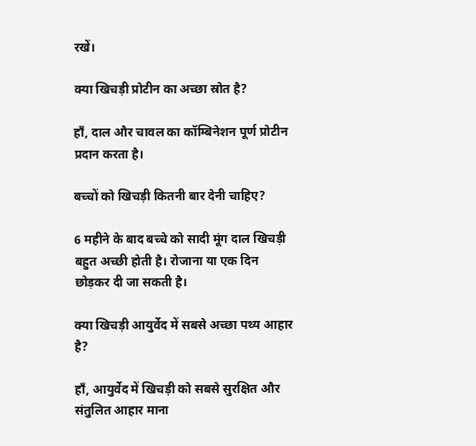रखें।

क्या खिचड़ी प्रोटीन का अच्छा स्रोत है?

हाँ, दाल और चावल का कॉम्बिनेशन पूर्ण प्रोटीन प्रदान करता है।

बच्चों को खिचड़ी कितनी बार देनी चाहिए?

6 महीने के बाद बच्चे को सादी मूंग दाल खिचड़ी बहुत अच्छी होती है। रोजाना या एक दिन छोड़कर दी जा सकती है।

क्या खिचड़ी आयुर्वेद में सबसे अच्छा पथ्य आहार है?

हाँ, आयुर्वेद में खिचड़ी को सबसे सुरक्षित और संतुलित आहार माना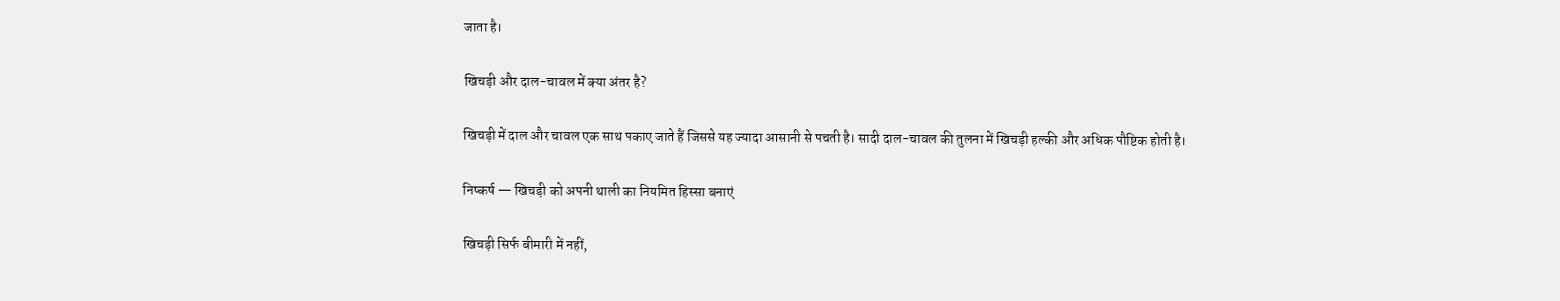जाता है।

खिचड़ी और दाल-चावल में क्या अंतर है?

खिचड़ी में दाल और चावल एक साथ पकाए जाते हैं जिससे यह ज्यादा आसानी से पचती है। सादी दाल-चावल की तुलना में खिचड़ी हल्की और अधिक पौष्टिक होती है।

निष्कर्ष — खिचड़ी को अपनी थाली का नियमित हिस्सा बनाएं

खिचड़ी सिर्फ बीमारी में नहीं,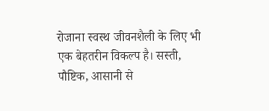रोजाना स्वस्थ जीवनशैली के लिए भी एक बेहतरीन विकल्प है। सस्ती, पौष्टिक, आसानी से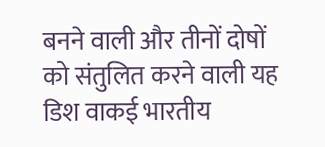बनने वाली और तीनों दोषों को संतुलित करने वाली यह डिश वाकई भारतीय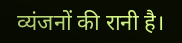व्यंजनों की रानी है।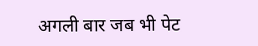अगली बार जब भी पेट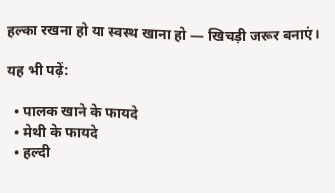हल्का रखना हो या स्वस्थ खाना हो — खिचड़ी जरूर बनाएं।

यह भी पढ़ें:

  • पालक खाने के फायदे
  • मेथी के फायदे
  • हल्दी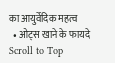का आयुर्वेदिक महत्व
  • ओट्स खाने के फायदे
Scroll to Top